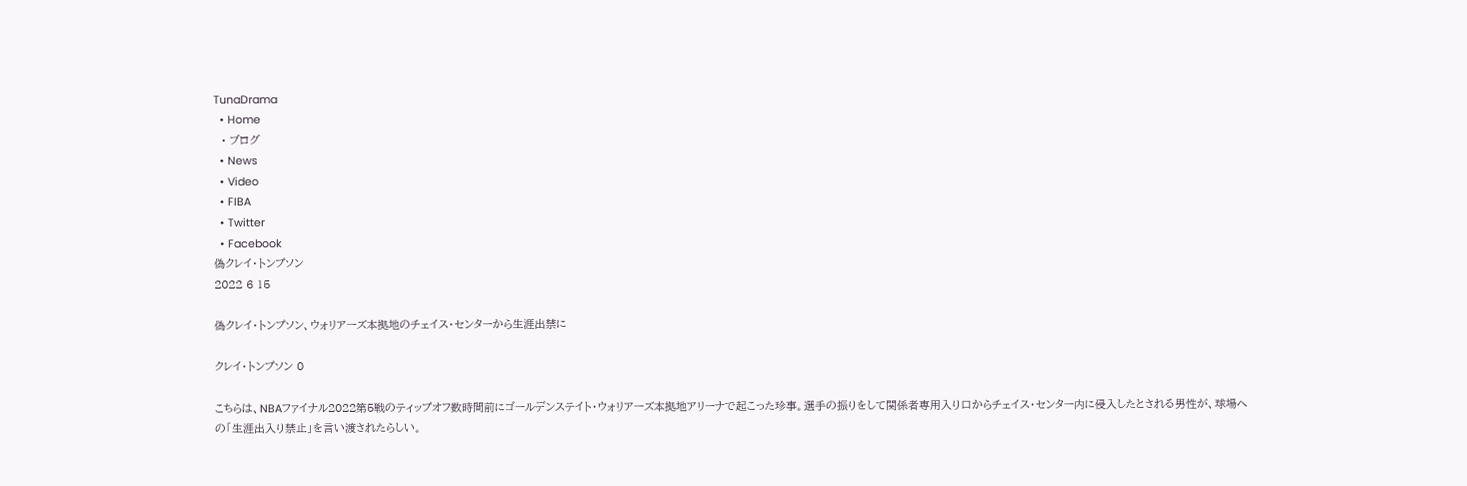TunaDrama
  • Home
  • ブログ
  • News
  • Video
  • FIBA
  • Twitter
  • Facebook
偽クレイ・トンプソン
2022 6 15

偽クレイ・トンプソン、ウォリアーズ本拠地のチェイス・センターから生涯出禁に

クレイ・トンプソン 0

こちらは、NBAファイナル2022第5戦のティップオフ数時間前にゴールデンステイト・ウォリアーズ本拠地アリーナで起こった珍事。選手の振りをして関係者専用入り口からチェイス・センター内に侵入したとされる男性が、球場への「生涯出入り禁止」を言い渡されたらしい。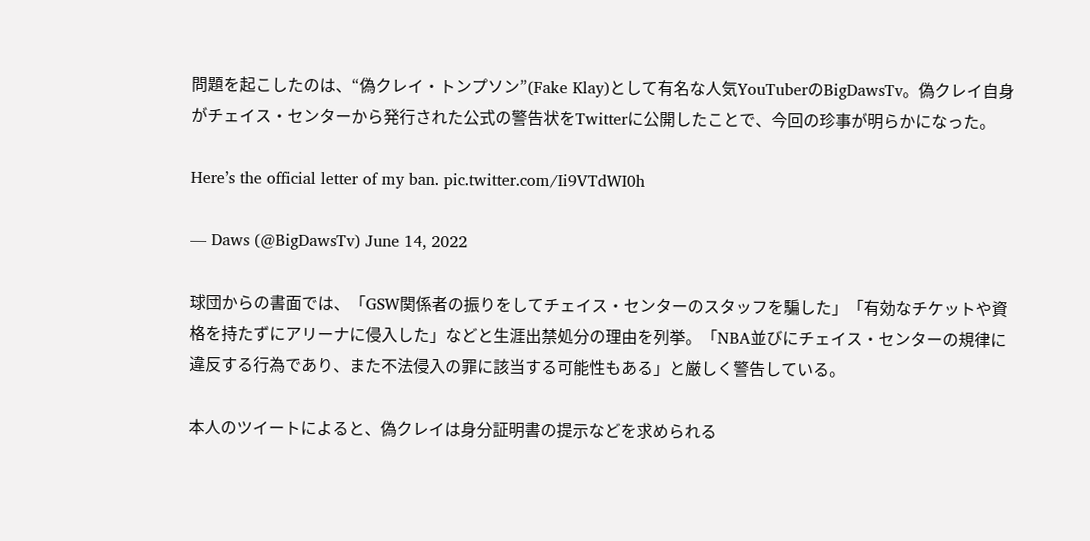問題を起こしたのは、“偽クレイ・トンプソン”(Fake Klay)として有名な人気YouTuberのBigDawsTv。偽クレイ自身がチェイス・センターから発行された公式の警告状をTwitterに公開したことで、今回の珍事が明らかになった。

Here’s the official letter of my ban. pic.twitter.com/Ii9VTdWI0h

— Daws (@BigDawsTv) June 14, 2022

球団からの書面では、「GSW関係者の振りをしてチェイス・センターのスタッフを騙した」「有効なチケットや資格を持たずにアリーナに侵入した」などと生涯出禁処分の理由を列挙。「NBA並びにチェイス・センターの規律に違反する行為であり、また不法侵入の罪に該当する可能性もある」と厳しく警告している。

本人のツイートによると、偽クレイは身分証明書の提示などを求められる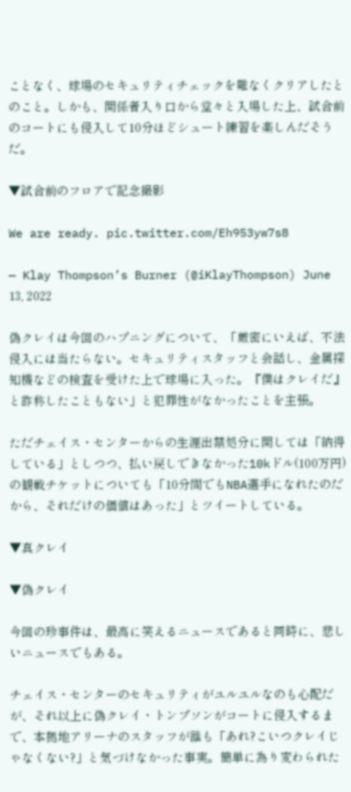ことなく、球場のセキュリティチェックを難なくクリアしたとのこと。しかも、関係者入り口から堂々と入場した上、試合前のコートにも侵入して10分ほどシュート練習を楽しんだそうだ。

▼試合前のフロアで記念撮影

We are ready. pic.twitter.com/Eh953yw7s8

— Klay Thompson’s Burner (@iKlayThompson) June 13, 2022

偽クレイは今回のハプニングについて、「厳密にいえば、不法侵入には当たらない。セキュリティスタッフと会話し、金属探知機などの検査を受けた上で球場に入った。『僕はクレイだ』と詐称したこともない」と犯罪性がなかったことを主張。

ただチェイス・センターからの生涯出禁処分に関しては「納得している」としつつ、払い戻しできなかった10kドル(100万円)の観戦チケットについても「10分間でもNBA選手になれたのだから、それだけの価値はあった」とツイートしている。

▼真クレイ

▼偽クレイ

今回の珍事件は、最高に笑えるニュースであると同時に、悲しいニュースでもある。

チェイス・センターのセキュリティがユルユルなのも心配だが、それ以上に偽クレイ・トンプソンがコートに侵入するまで、本拠地アリーナのスタッフが誰も「あれ?こいつクレイじゃなくない?」と気づけなかった事実。簡単に為り変わられた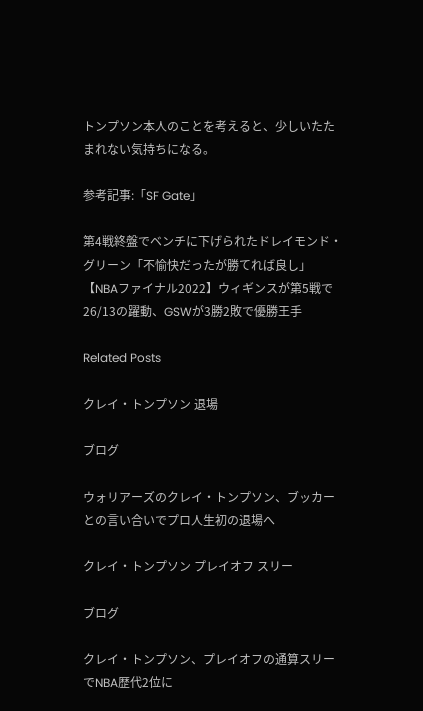トンプソン本人のことを考えると、少しいたたまれない気持ちになる。

参考記事:「SF Gate」

第4戦終盤でベンチに下げられたドレイモンド・グリーン「不愉快だったが勝てれば良し」 【NBAファイナル2022】ウィギンスが第5戦で26/13の躍動、GSWが3勝2敗で優勝王手

Related Posts

クレイ・トンプソン 退場

ブログ

ウォリアーズのクレイ・トンプソン、ブッカーとの言い合いでプロ人生初の退場へ

クレイ・トンプソン プレイオフ スリー

ブログ

クレイ・トンプソン、プレイオフの通算スリーでNBA歴代2位に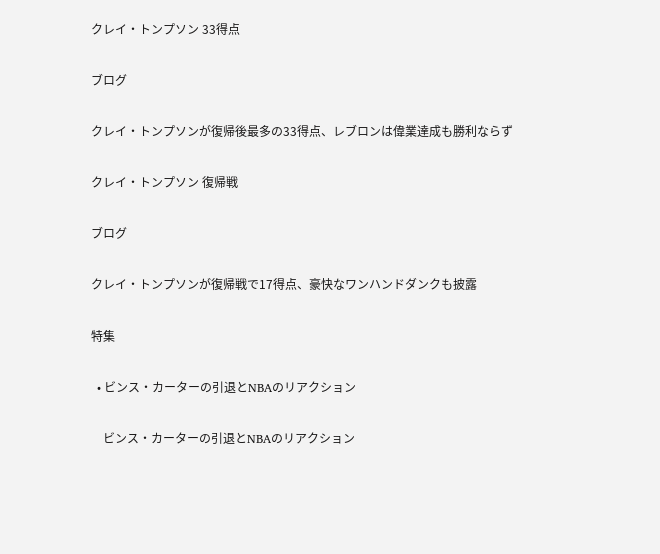クレイ・トンプソン 33得点

ブログ

クレイ・トンプソンが復帰後最多の33得点、レブロンは偉業達成も勝利ならず

クレイ・トンプソン 復帰戦

ブログ

クレイ・トンプソンが復帰戦で17得点、豪快なワンハンドダンクも披露

特集

  • ビンス・カーターの引退とNBAのリアクション

    ビンス・カーターの引退とNBAのリアクション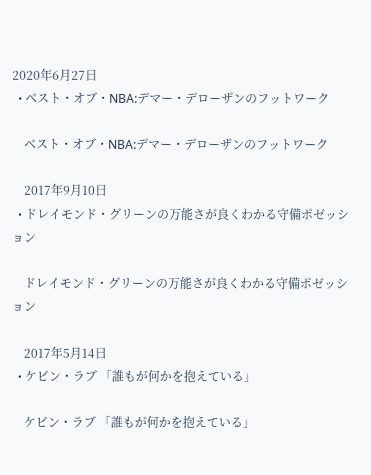2020年6月27日
  • ベスト・オブ・NBA:デマー・デローザンのフットワーク

    ベスト・オブ・NBA:デマー・デローザンのフットワーク

    2017年9月10日
  • ドレイモンド・グリーンの万能さが良くわかる守備ポゼッション

    ドレイモンド・グリーンの万能さが良くわかる守備ポゼッション

    2017年5月14日
  • ケビン・ラブ 「誰もが何かを抱えている」

    ケビン・ラブ 「誰もが何かを抱えている」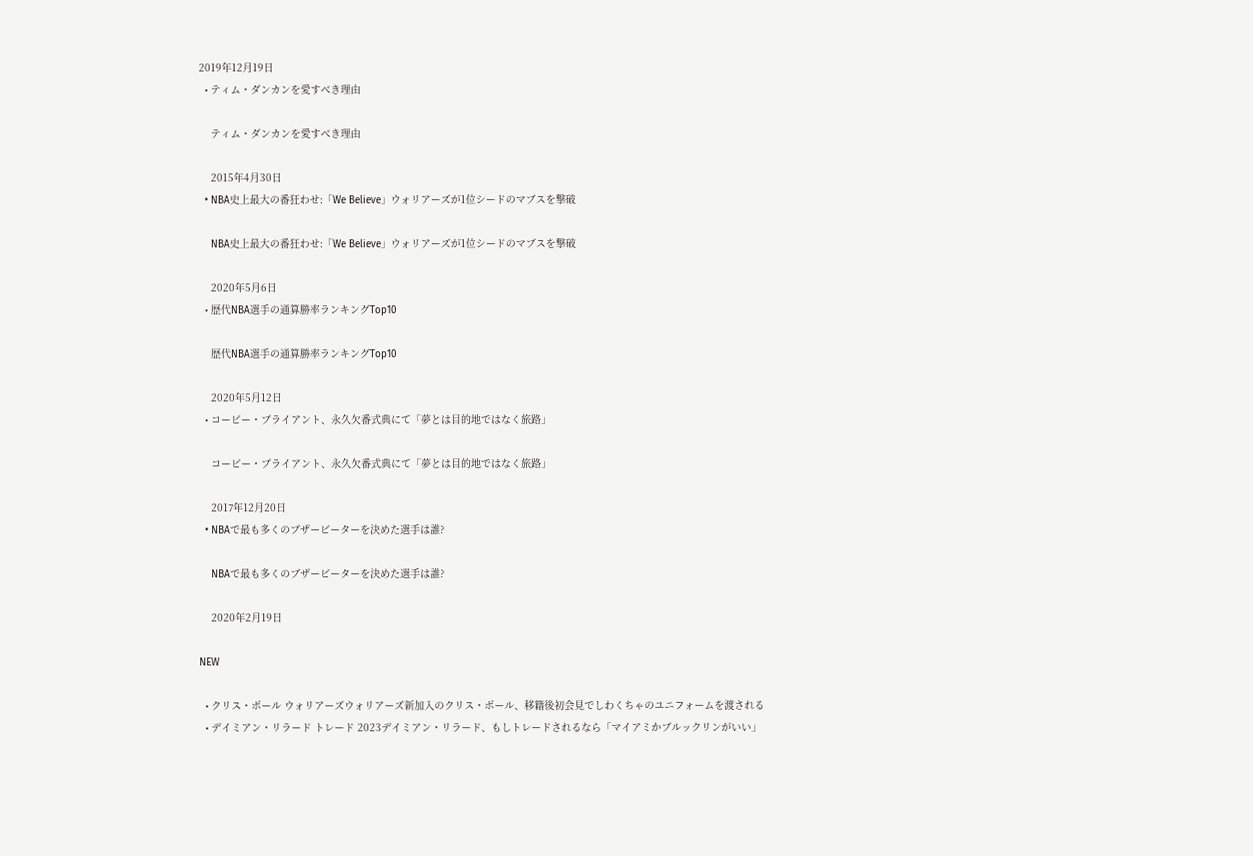2019年12月19日
  • ティム・ダンカンを愛すべき理由

    ティム・ダンカンを愛すべき理由

    2015年4月30日
  • NBA史上最大の番狂わせ:「We Believe」ウォリアーズが1位シードのマブスを撃破

    NBA史上最大の番狂わせ:「We Believe」ウォリアーズが1位シードのマブスを撃破

    2020年5月6日
  • 歴代NBA選手の通算勝率ランキングTop10

    歴代NBA選手の通算勝率ランキングTop10

    2020年5月12日
  • コービー・ブライアント、永久欠番式典にて「夢とは目的地ではなく旅路」

    コービー・ブライアント、永久欠番式典にて「夢とは目的地ではなく旅路」

    2017年12月20日
  • NBAで最も多くのブザービーターを決めた選手は誰?

    NBAで最も多くのブザービーターを決めた選手は誰?

    2020年2月19日

NEW

  • クリス・ポール ウォリアーズウォリアーズ新加入のクリス・ポール、移籍後初会見でしわくちゃのユニフォームを渡される
  • デイミアン・リラード トレード 2023デイミアン・リラード、もしトレードされるなら「マイアミかブルックリンがいい」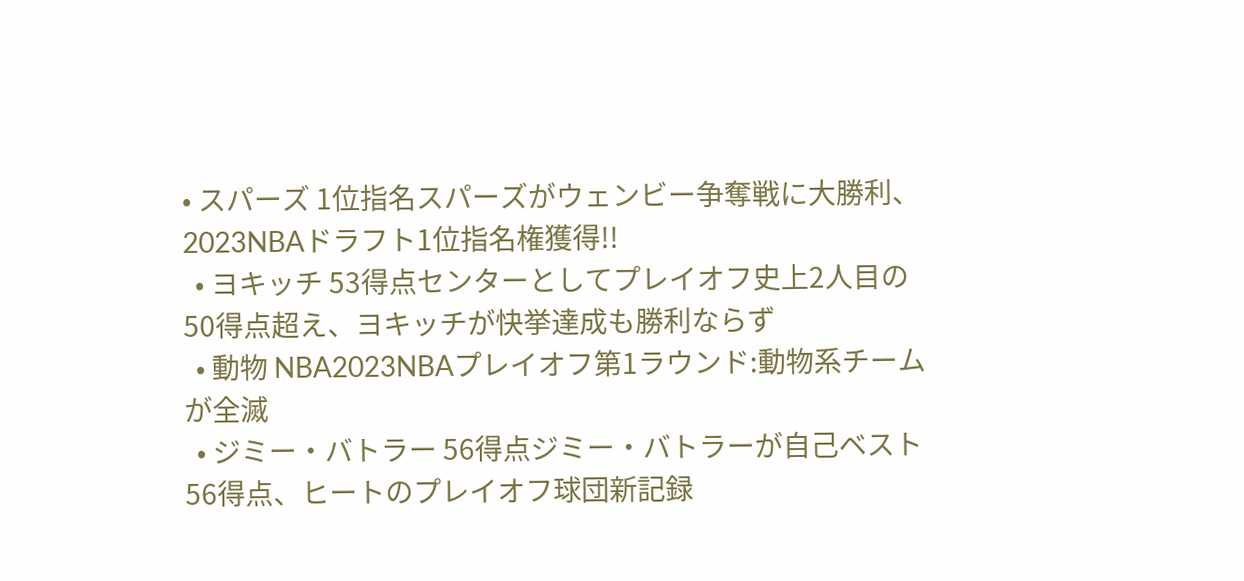• スパーズ 1位指名スパーズがウェンビー争奪戦に大勝利、2023NBAドラフト1位指名権獲得!!
  • ヨキッチ 53得点センターとしてプレイオフ史上2人目の50得点超え、ヨキッチが快挙達成も勝利ならず
  • 動物 NBA2023NBAプレイオフ第1ラウンド:動物系チームが全滅
  • ジミー・バトラー 56得点ジミー・バトラーが自己ベスト56得点、ヒートのプレイオフ球団新記録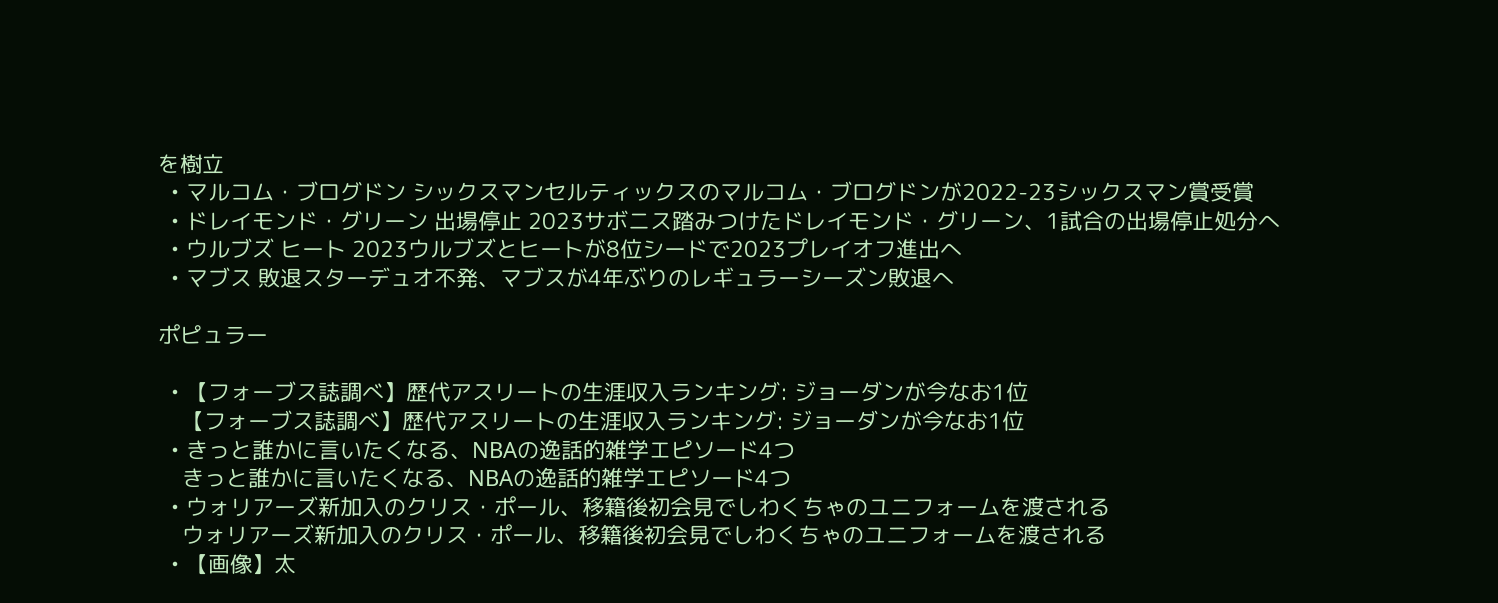を樹立
  • マルコム・ブログドン シックスマンセルティックスのマルコム・ブログドンが2022-23シックスマン賞受賞
  • ドレイモンド・グリーン 出場停止 2023サボニス踏みつけたドレイモンド・グリーン、1試合の出場停止処分へ
  • ウルブズ ヒート 2023ウルブズとヒートが8位シードで2023プレイオフ進出へ
  • マブス 敗退スターデュオ不発、マブスが4年ぶりのレギュラーシーズン敗退へ

ポピュラー

  • 【フォーブス誌調べ】歴代アスリートの生涯収入ランキング: ジョーダンが今なお1位
    【フォーブス誌調べ】歴代アスリートの生涯収入ランキング: ジョーダンが今なお1位
  • きっと誰かに言いたくなる、NBAの逸話的雑学エピソード4つ
    きっと誰かに言いたくなる、NBAの逸話的雑学エピソード4つ
  • ウォリアーズ新加入のクリス・ポール、移籍後初会見でしわくちゃのユニフォームを渡される
    ウォリアーズ新加入のクリス・ポール、移籍後初会見でしわくちゃのユニフォームを渡される
  • 【画像】太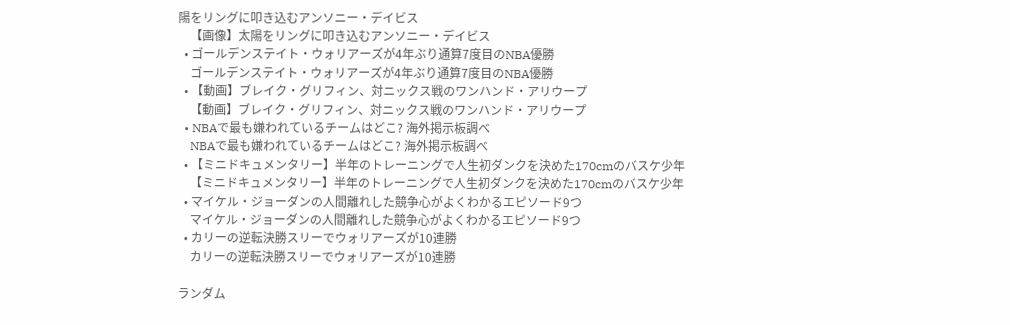陽をリングに叩き込むアンソニー・デイビス
    【画像】太陽をリングに叩き込むアンソニー・デイビス
  • ゴールデンステイト・ウォリアーズが4年ぶり通算7度目のNBA優勝
    ゴールデンステイト・ウォリアーズが4年ぶり通算7度目のNBA優勝
  • 【動画】ブレイク・グリフィン、対ニックス戦のワンハンド・アリウープ
    【動画】ブレイク・グリフィン、対ニックス戦のワンハンド・アリウープ
  • NBAで最も嫌われているチームはどこ? 海外掲示板調べ
    NBAで最も嫌われているチームはどこ? 海外掲示板調べ
  • 【ミニドキュメンタリー】半年のトレーニングで人生初ダンクを決めた170cmのバスケ少年
    【ミニドキュメンタリー】半年のトレーニングで人生初ダンクを決めた170cmのバスケ少年
  • マイケル・ジョーダンの人間離れした競争心がよくわかるエピソード9つ
    マイケル・ジョーダンの人間離れした競争心がよくわかるエピソード9つ
  • カリーの逆転決勝スリーでウォリアーズが10連勝
    カリーの逆転決勝スリーでウォリアーズが10連勝

ランダム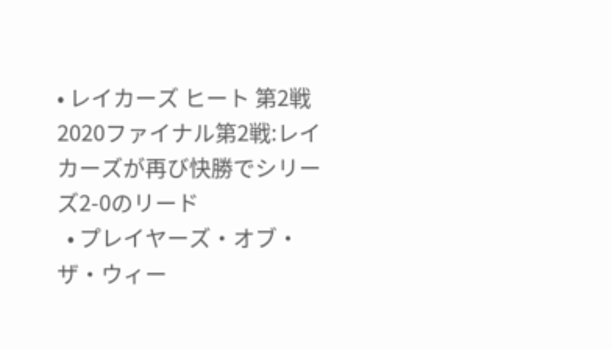• レイカーズ ヒート 第2戦2020ファイナル第2戦:レイカーズが再び快勝でシリーズ2-0のリード
  • プレイヤーズ・オブ・ザ・ウィー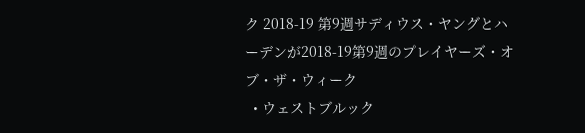ク 2018-19 第9週サディウス・ヤングとハーデンが2018-19第9週のプレイヤーズ・オブ・ザ・ウィーク
  • ウェストブルック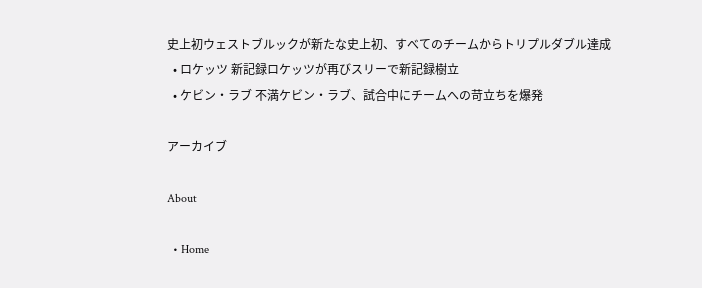史上初ウェストブルックが新たな史上初、すべてのチームからトリプルダブル達成
  • ロケッツ 新記録ロケッツが再びスリーで新記録樹立
  • ケビン・ラブ 不満ケビン・ラブ、試合中にチームへの苛立ちを爆発

アーカイブ

About

  • Home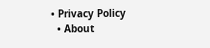• Privacy Policy
  • About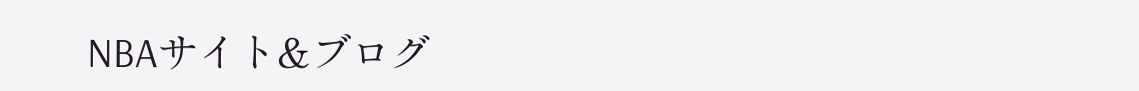NBAサイト&ブログ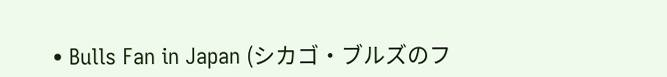• Bulls Fan in Japan (シカゴ・ブルズのフ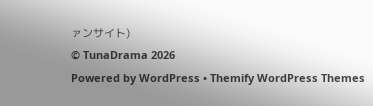ァンサイト)
© TunaDrama 2026
Powered by WordPress • Themify WordPress Themes